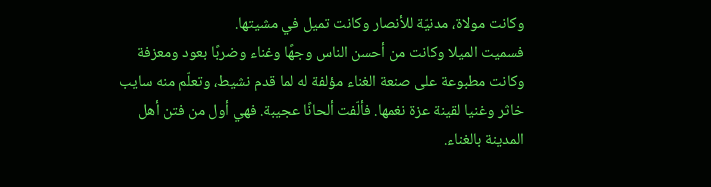وكانت مولاة، مدنيّة للأنصار وكانت تميل في مشيتها.
فسميت الميلا وكانت من أحسن الناس وجهًا وغناء وضربًا بعود ومعزفة وكانت مطبوعة على صنعة الغناء مؤلفة له لما قدم نشيط، وتعلّم منه سايب خاثر وغنيا لقينة عزة نغمها. فألّفت ألحانًا عجيبة. فهي أول من فتن أهل المدينة بالغناء.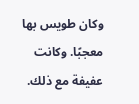وكان طويس بها معجبًا. وكانت عفيفة مع ذلك.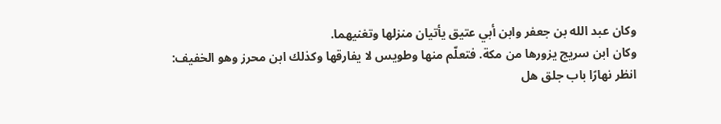وكان عبد الله بن جعفر وابن أبي عتيق يأتيان منزلها وتغنيهما.
وكان ابن سريج يزورها من مكة. فتعلّم منها وطويس لا يفارقها وكذلك ابن محرز وهو الخفيف:
انظر نهارًا باب جلق هل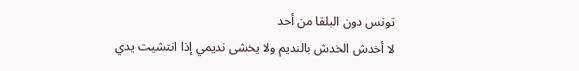تونس دون البلقا من أحد
لا أخدش الخدش بالنديم ولا يخشى نديمي إذا انتشيت يدي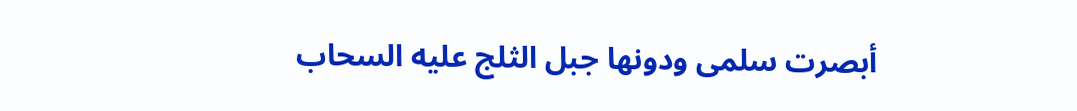أبصرت سلمى ودونها جبل الثلج عليه السحاب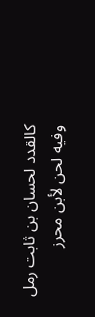كالقدد لحسان بن ثابت رمل وفيه لحن لأبن محرز